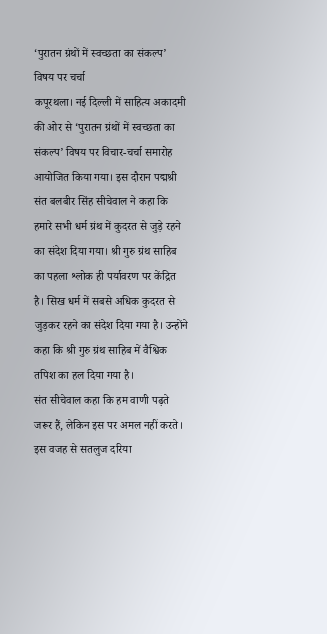‘पुरातन ग्रंथों में स्वच्छता का संकल्प’ विषय पर चर्चा
कपूरथला। नई दिल्ली में साहित्य अकादमी की ओर से ‘पुरातन ग्रंथों में स्वच्छता का संकल्प’ विषय पर विचार-चर्चा समारोह आयोजित किया गया। इस दौरान पद्मश्री संत बलबीर सिंह सीचेवाल ने कहा कि हमारे सभी धर्म ग्रंथ में कुदरत से जुड़े रहने का संदेश दिया गया। श्री गुरु ग्रंथ साहिब का पहला श्लोक ही पर्यावरण पर केंद्रित है। सिख धर्म में सबसे अधिक कुदरत से जुड़कर रहने का संदेश दिया गया है। उन्होंने कहा कि श्री गुरु ग्रंथ साहिब में वैश्विक तपिश का हल दिया गया है।
संत सीचेवाल कहा कि हम वाणी पढ़ते जरूर हैं, लेकिन इस पर अमल नहीं करते। इस वजह से सतलुज दरिया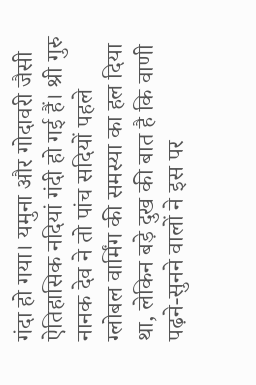गंदा हो गया। यमुना और गोदावरी जैसी ऐतिहासिक नदियां गंदी हो गई हैं। श्री गुरु नानक देव ने तो पांच सदियों पहले ग्लोबल वार्मिंग की समस्या का हल दिया था, लेकिन बड़े दुख की बात है कि वाणी पढ़ने-सुनने वालों ने इस पर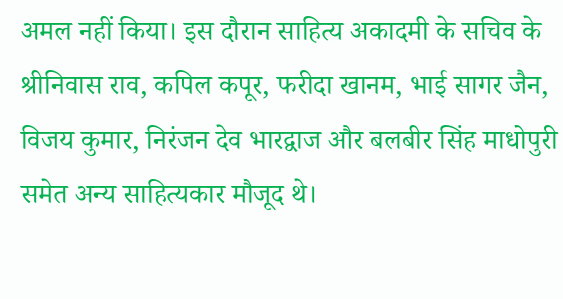अमल नहीं किया। इस दौरान साहित्य अकादमी के सचिव के श्रीनिवास राव, कपिल कपूर, फरीदा खानम, भाई सागर जैन, विजय कुमार, निरंजन देव भारद्वाज और बलबीर सिंह माधोपुरी समेत अन्य साहित्यकार मौजूद थे।